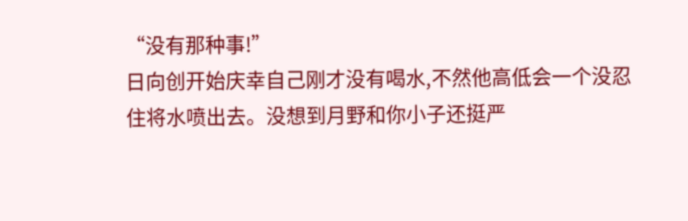“没有那种事!”
日向创开始庆幸自己刚才没有喝水,不然他高低会一个没忍住将水喷出去。没想到月野和你小子还挺严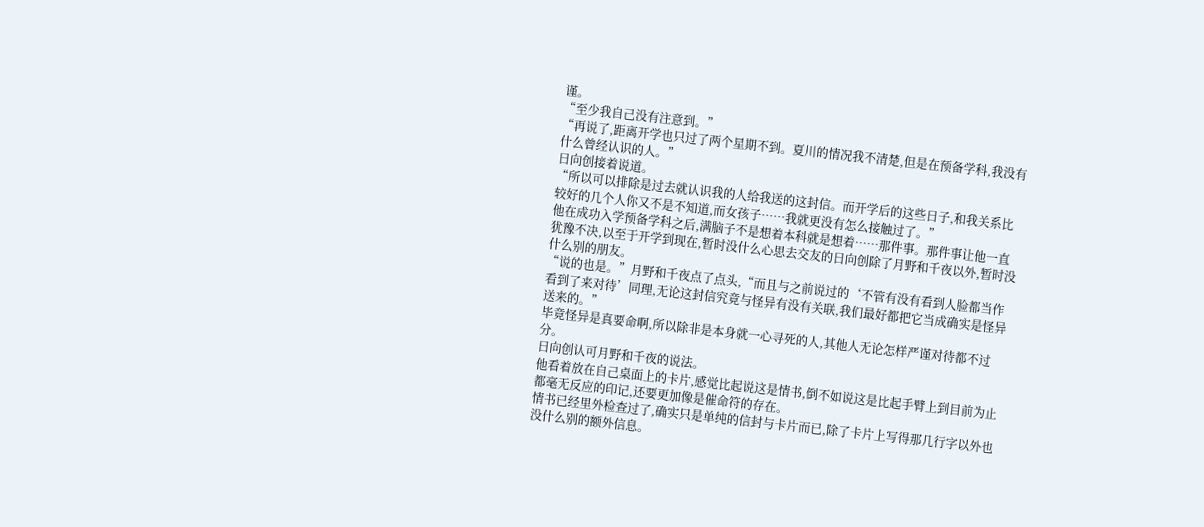谨。
“至少我自己没有注意到。”
“再说了,距离开学也只过了两个星期不到。夏川的情况我不清楚,但是在预备学科,我没有什么曾经认识的人。”
日向创接着说道。
“所以可以排除是过去就认识我的人给我送的这封信。而开学后的这些日子,和我关系比较好的几个人你又不是不知道,而女孩子……我就更没有怎么接触过了。”
他在成功入学预备学科之后,满脑子不是想着本科就是想着……那件事。那件事让他一直犹豫不决,以至于开学到现在,暂时没什么心思去交友的日向创除了月野和千夜以外,暂时没什么别的朋友。
“说的也是。”月野和千夜点了点头,“而且与之前说过的‘不管有没有看到人脸都当作看到了来对待’同理,无论这封信究竟与怪异有没有关联,我们最好都把它当成确实是怪异送来的。”
毕竟怪异是真要命啊,所以除非是本身就一心寻死的人,其他人无论怎样严谨对待都不过分。
日向创认可月野和千夜的说法。
他看着放在自己桌面上的卡片,感觉比起说这是情书,倒不如说这是比起手臂上到目前为止都毫无反应的印记,还要更加像是催命符的存在。
情书已经里外检查过了,确实只是单纯的信封与卡片而已,除了卡片上写得那几行字以外也没什么别的额外信息。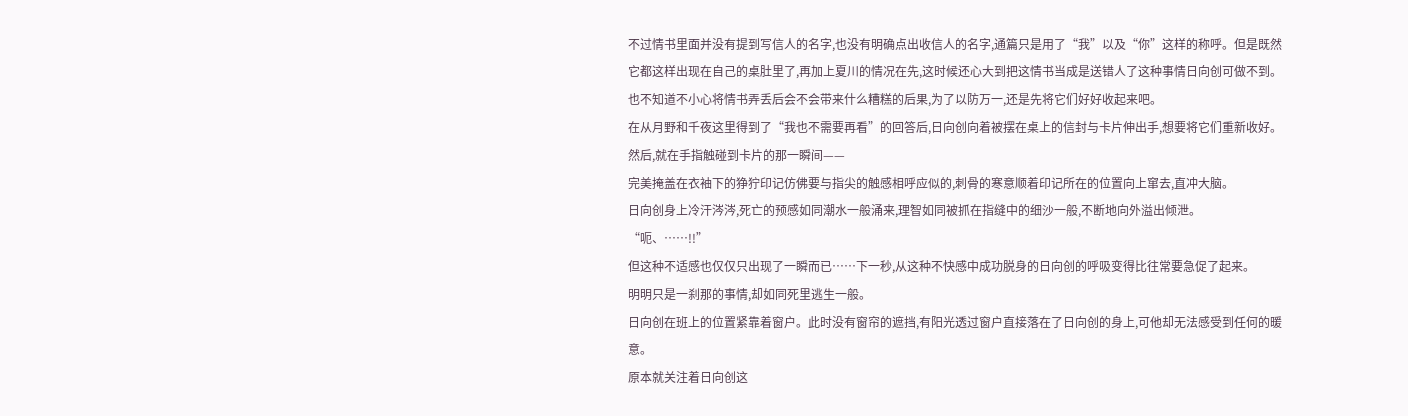不过情书里面并没有提到写信人的名字,也没有明确点出收信人的名字,通篇只是用了“我”以及“你”这样的称呼。但是既然它都这样出现在自己的桌肚里了,再加上夏川的情况在先,这时候还心大到把这情书当成是送错人了这种事情日向创可做不到。
也不知道不小心将情书弄丢后会不会带来什么糟糕的后果,为了以防万一,还是先将它们好好收起来吧。
在从月野和千夜这里得到了“我也不需要再看”的回答后,日向创向着被摆在桌上的信封与卡片伸出手,想要将它们重新收好。
然后,就在手指触碰到卡片的那一瞬间——
完美掩盖在衣袖下的狰狞印记仿佛要与指尖的触感相呼应似的,刺骨的寒意顺着印记所在的位置向上窜去,直冲大脑。
日向创身上冷汗涔涔,死亡的预感如同潮水一般涌来,理智如同被抓在指缝中的细沙一般,不断地向外溢出倾泄。
“呃、……!!”
但这种不适感也仅仅只出现了一瞬而已……下一秒,从这种不快感中成功脱身的日向创的呼吸变得比往常要急促了起来。
明明只是一刹那的事情,却如同死里逃生一般。
日向创在班上的位置紧靠着窗户。此时没有窗帘的遮挡,有阳光透过窗户直接落在了日向创的身上,可他却无法感受到任何的暖意。
原本就关注着日向创这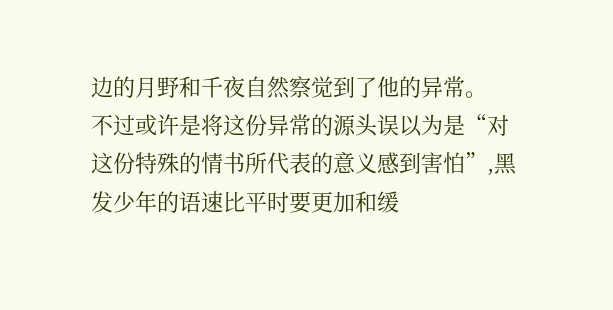边的月野和千夜自然察觉到了他的异常。
不过或许是将这份异常的源头误以为是“对这份特殊的情书所代表的意义感到害怕”,黑发少年的语速比平时要更加和缓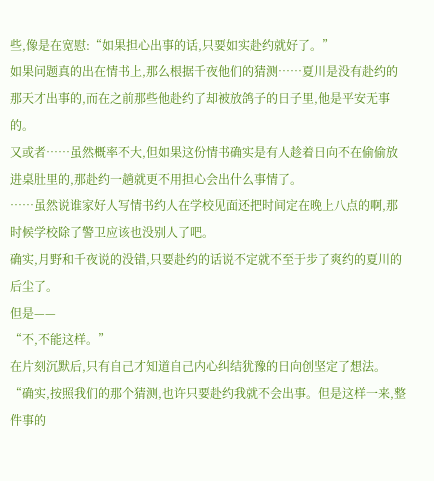些,像是在宽慰:“如果担心出事的话,只要如实赴约就好了。”
如果问题真的出在情书上,那么根据千夜他们的猜测……夏川是没有赴约的那天才出事的,而在之前那些他赴约了却被放鸽子的日子里,他是平安无事的。
又或者……虽然概率不大,但如果这份情书确实是有人趁着日向不在偷偷放进桌肚里的,那赴约一趟就更不用担心会出什么事情了。
……虽然说谁家好人写情书约人在学校见面还把时间定在晚上八点的啊,那时候学校除了警卫应该也没别人了吧。
确实,月野和千夜说的没错,只要赴约的话说不定就不至于步了爽约的夏川的后尘了。
但是——
“不,不能这样。”
在片刻沉默后,只有自己才知道自己内心纠结犹豫的日向创坚定了想法。
“确实,按照我们的那个猜测,也许只要赴约我就不会出事。但是这样一来,整件事的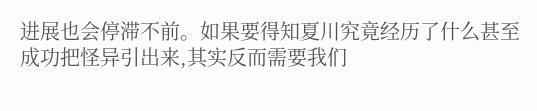进展也会停滞不前。如果要得知夏川究竟经历了什么甚至成功把怪异引出来,其实反而需要我们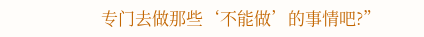专门去做那些‘不能做’的事情吧?”